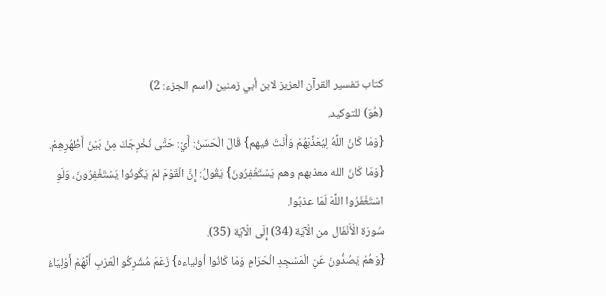كتاب تفسير القرآن العزيز لابن أبي زمنين (اسم الجزء: 2)
(هُوَ) للتوكيد.
{وَمَا كَانَ اللَّهُ لِيُعَذِّبَهُمْ وَأَنْتَ فيهم} قَالَ الْحَسَنُ: أَيْ: حَتَّى نُخْرِجَكَ مِنْ بَيْنَ أَظْهُرِهِمْ.
{وَمَا كَانَ الله معذبهم وهم يَسْتَغْفِرُونَ} يَقُولُ: إِنَّ الْقَوْمَ لمْ يَكُونُوا يَسْتَغْفِرُونَ، وَلَوِ اسْتَغْفَرُوا اللَّهَ لَمَا عذبُوا.
سُورَة الْأَنْفَال من الْآيَة (34) إِلَى الْآيَة (35).
{وَهُمْ يَصُدُّونَ عَنِ الْمَسْجِدِ الْحَرَامِ وَمَا كَانُوا أولياءه} زَعَمَ مُشْرِكُو الْعَرَبِ أَنَّهُمْ أَوْلِيَاءُ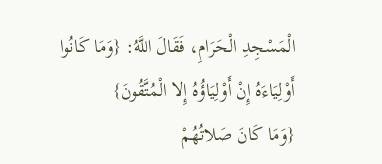الْمَسْجِدِ الْحَرَامِ، فَقَالَ اللَّهُ: {وَمَا كَانُوا أَوْلِيَاءَهُ إِنْ أَوْلِيَاؤُهُ إِلا الْمُتَّقُونَ}
{وَمَا كَانَ صَلاتُهُمْ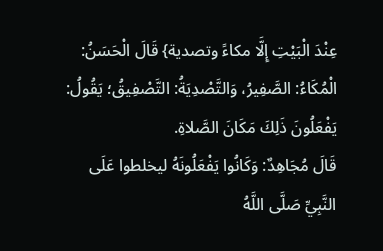عِنْدَ الْبَيْتِ إِلَّا مكاءً وتصدية} قَالَ الْحَسَنُ: الْمُكَاءُ: الصَّفِيرُ، وَالتَّصْدِيَةُ: التَّصْفِيقُ؛ يَقُولُ: يَفْعَلُونَ ذَلِكَ مَكَانَ الصَّلاةِ.
قَالَ مُجَاهِدٌ: وَكَانُوا يَفْعَلُونَهُ ليخلطوا عَلَى النَّبِيِّ صَلَّى اللَّهُ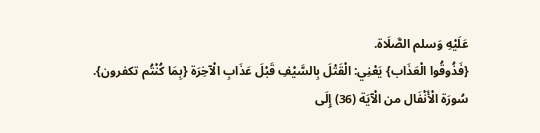عَلَيْهِ وَسلم الصَّلَاة.
{فَذُوقُوا الْعَذَاب} يَعْنِي: الْقَتْلَ بِالسَّيْفِ قَبْلَ عَذَابِ الْآخِرَة {بِمَا كُنْتُم تكفرون}.
سُورَة الْأَنْفَال من الْآيَة (36) إِلَى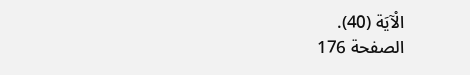الْآيَة (40).
الصفحة 176